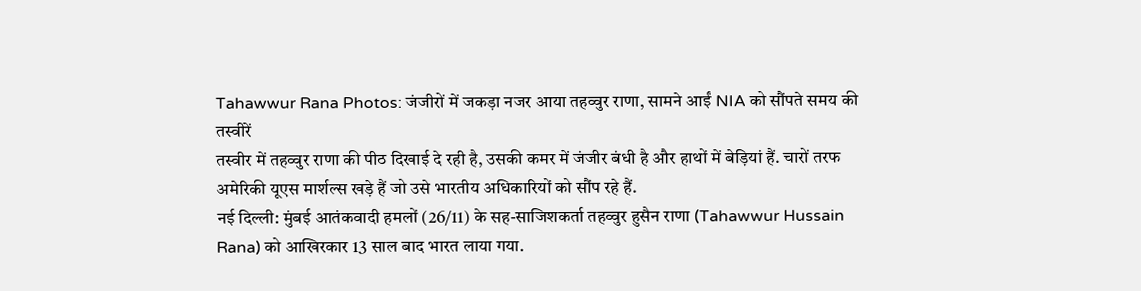Tahawwur Rana Photos: जंजीरों में जकड़ा नजर आया तहव्वुर राणा, सामने आईं NIA को सौंपते समय की तस्वीरें
तस्वीर में तहव्वुर राणा की पीठ दिखाई दे रही है, उसकी कमर में जंजीर बंधी है और हाथों में बेड़ियां हैं. चारों तरफ अमेरिकी यूएस मार्शल्स खड़े हैं जो उसे भारतीय अधिकारियों को सौंप रहे हैं.
नई दिल्ली: मुंबई आतंकवादी हमलों (26/11) के सह-साजिशकर्ता तहव्वुर हुसैन राणा (Tahawwur Hussain Rana) को आखिरकार 13 साल बाद भारत लाया गया.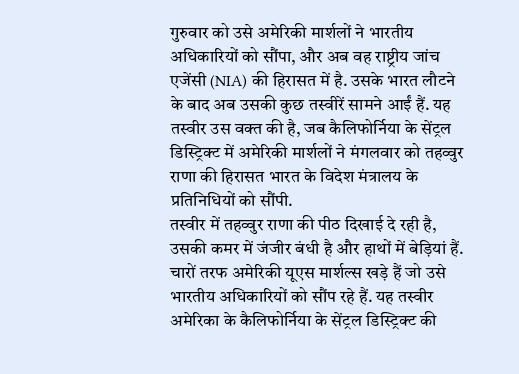गुरुवार को उसे अमेरिकी मार्शलों ने भारतीय अधिकारियों को सौंपा, और अब वह राष्ट्रीय जांच एजेंसी (NIA) की हिरासत में है. उसके भारत लौटने के बाद अब उसकी कुछ तस्वीरें सामने आईं हैं. यह तस्वीर उस वक्त की है, जब कैलिफोर्निया के सेंट्रल डिस्ट्रिक्ट में अमेरिकी मार्शलों ने मंगलवार को तहव्वुर राणा की हिरासत भारत के विदेश मंत्रालय के प्रतिनिधियों को सौंपी.
तस्वीर में तहव्वुर राणा की पीठ दिखाई दे रही है, उसकी कमर में जंजीर बंधी है और हाथों में बेड़ियां हैं. चारों तरफ अमेरिकी यूएस मार्शल्स खड़े हैं जो उसे भारतीय अधिकारियों को सौंप रहे हैं. यह तस्वीर अमेरिका के कैलिफोर्निया के सेंट्रल डिस्ट्रिक्ट की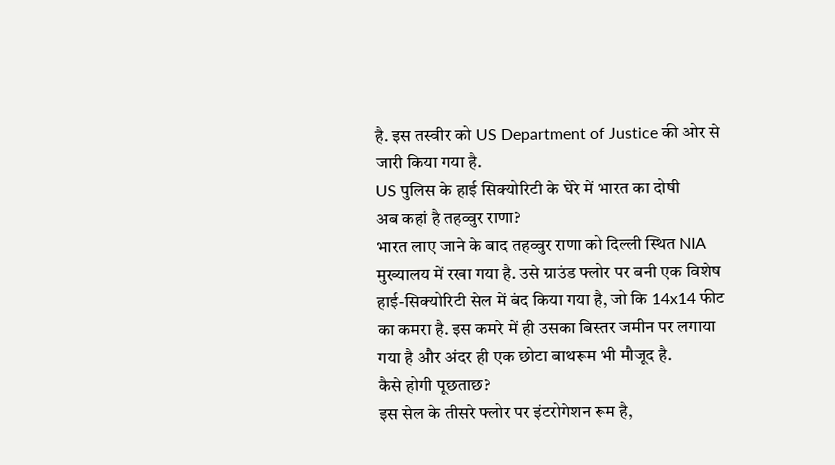है. इस तस्वीर को US Department of Justice की ओर से जारी किया गया है.
US पुलिस के हाई सिक्योरिटी के घेरे में भारत का दोषी
अब कहां है तहव्वुर राणा?
भारत लाए जाने के बाद तहव्वुर राणा को दिल्ली स्थित NIA मुख्यालय में रखा गया है. उसे ग्राउंड फ्लोर पर बनी एक विशेष हाई-सिक्योरिटी सेल में बंद किया गया है, जो कि 14x14 फीट का कमरा है. इस कमरे में ही उसका बिस्तर जमीन पर लगाया गया है और अंदर ही एक छोटा बाथरूम भी मौजूद है.
कैसे होगी पूछताछ?
इस सेल के तीसरे फ्लोर पर इंटरोगेशन रूम है,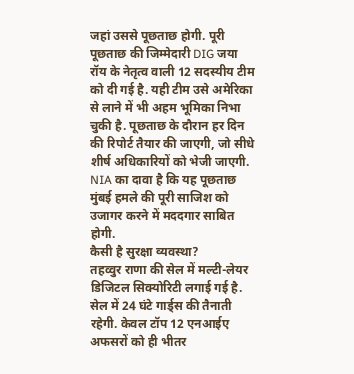जहां उससे पूछताछ होगी. पूरी पूछताछ की जिम्मेदारी DIG जया रॉय के नेतृत्व वाली 12 सदस्यीय टीम को दी गई है. यही टीम उसे अमेरिका से लाने में भी अहम भूमिका निभा चुकी है. पूछताछ के दौरान हर दिन की रिपोर्ट तैयार की जाएगी, जो सीधे शीर्ष अधिकारियों को भेजी जाएगी. NIA का दावा है कि यह पूछताछ मुंबई हमले की पूरी साजिश को उजागर करने में मददगार साबित होगी.
कैसी है सुरक्षा व्यवस्था?
तहव्वुर राणा की सेल में मल्टी-लेयर डिजिटल सिक्योरिटी लगाई गई है. सेल में 24 घंटे गार्ड्स की तैनाती रहेगी. केवल टॉप 12 एनआईए अफसरों को ही भीतर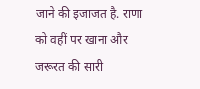जाने की इजाजत है. राणा को वहीं पर खाना और जरूरत की सारी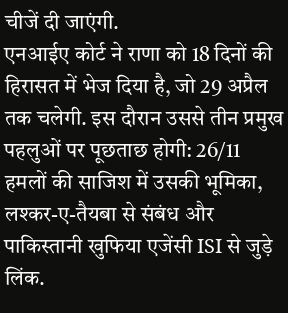चीजें दी जाएंगी.
एनआईए कोर्ट ने राणा को 18 दिनों की हिरासत में भेज दिया है, जो 29 अप्रैल तक चलेगी. इस दौरान उससे तीन प्रमुख पहलुओं पर पूछताछ होगी: 26/11 हमलों की साजिश में उसकी भूमिका, लश्कर-ए-तैयबा से संबंध और पाकिस्तानी खुफिया एजेंसी ISI से जुड़े लिंक.